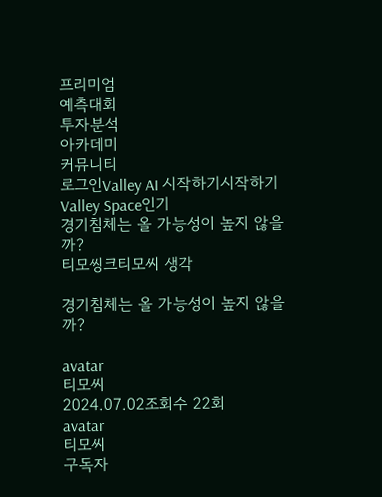프리미엄
예측대회
투자분석
아카데미
커뮤니티
로그인Valley AI 시작하기시작하기
Valley Space인기
경기침체는 올 가능성이 높지 않을까?
티모씽크티모씨 생각

경기침체는 올 가능성이 높지 않을까?

avatar
티모씨
2024.07.02조회수 22회
avatar
티모씨
구독자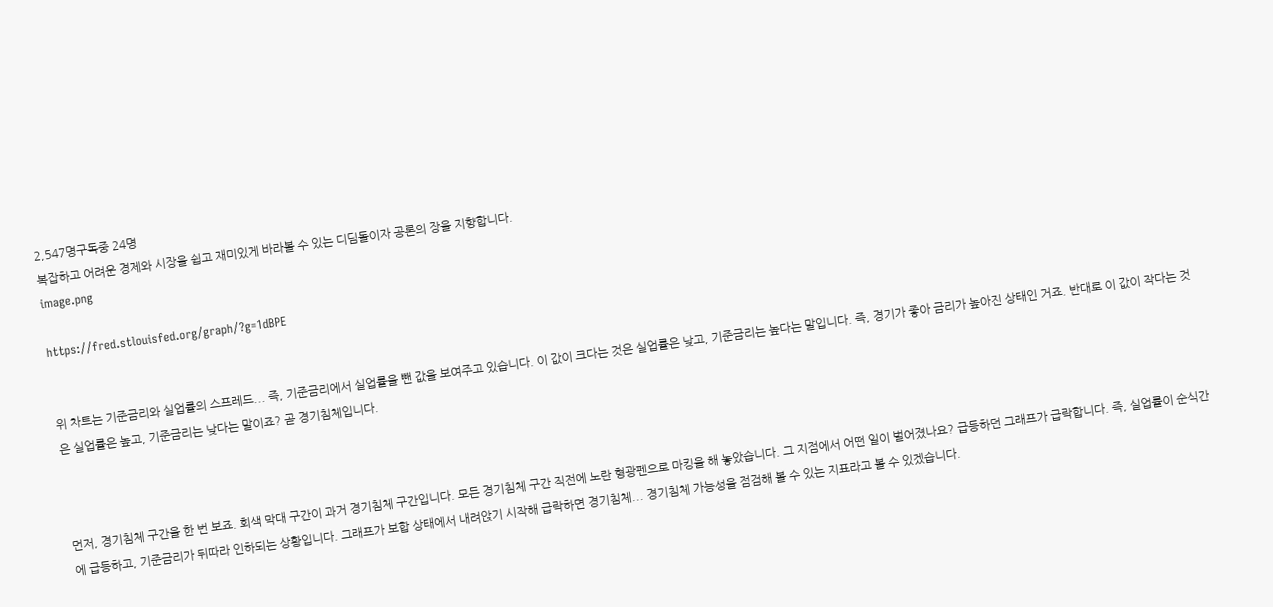2,547명구독중 24명
복잡하고 어려운 경제와 시장을 쉽고 재미있게 바라볼 수 있는 디딤돌이자 공론의 장을 지향합니다.
image.png

https://fred.stlouisfed.org/graph/?g=1dBPE


위 차트는 기준금리와 실업률의 스프레드... 즉, 기준금리에서 실업률을 뺀 값을 보여주고 있습니다. 이 값이 크다는 것은 실업률은 낮고, 기준금리는 높다는 말입니다. 즉, 경기가 좋아 금리가 높아진 상태인 거죠. 반대로 이 값이 작다는 것은 실업률은 높고, 기준금리는 낮다는 말이죠? 곧 경기침체입니다.



먼저, 경기침체 구간을 한 번 보죠. 회색 막대 구간이 과거 경기침체 구간입니다. 모든 경기침체 구간 직전에 노란 형광펜으로 마킹을 해 놓았습니다. 그 지점에서 어떤 일이 벌어졌나요? 급등하던 그래프가 급락합니다. 즉, 실업률이 순식간에 급등하고, 기준금리가 뒤따라 인하되는 상황입니다. 그래프가 보합 상태에서 내려앉기 시작해 급락하면 경기침체... 경기침체 가능성을 점검해 볼 수 있는 지표라고 볼 수 있겠습니다.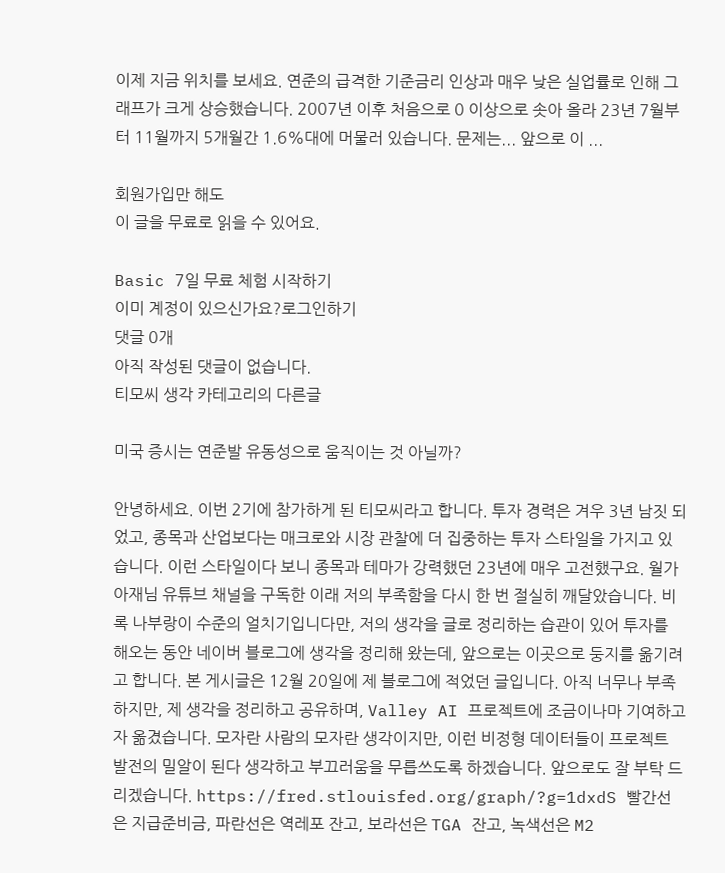이제 지금 위치를 보세요. 연준의 급격한 기준금리 인상과 매우 낮은 실업률로 인해 그래프가 크게 상승했습니다. 2007년 이후 처음으로 0 이상으로 솟아 올라 23년 7월부터 11월까지 5개월간 1.6%대에 머물러 있습니다. 문제는... 앞으로 이 ...

회원가입만 해도
이 글을 무료로 읽을 수 있어요.

Basic 7일 무료 체험 시작하기
이미 계정이 있으신가요?로그인하기
댓글 0개
아직 작성된 댓글이 없습니다.
티모씨 생각 카테고리의 다른글

미국 증시는 연준발 유동성으로 움직이는 것 아닐까?

안녕하세요. 이번 2기에 참가하게 된 티모씨라고 합니다. 투자 경력은 겨우 3년 남짓 되었고, 종목과 산업보다는 매크로와 시장 관찰에 더 집중하는 투자 스타일을 가지고 있습니다. 이런 스타일이다 보니 종목과 테마가 강력했던 23년에 매우 고전했구요. 월가아재님 유튜브 채널을 구독한 이래 저의 부족함을 다시 한 번 절실히 깨달았습니다. 비록 나부랑이 수준의 얼치기입니다만, 저의 생각을 글로 정리하는 습관이 있어 투자를 해오는 동안 네이버 블로그에 생각을 정리해 왔는데, 앞으로는 이곳으로 둥지를 옮기려고 합니다. 본 게시글은 12월 20일에 제 블로그에 적었던 글입니다. 아직 너무나 부족하지만, 제 생각을 정리하고 공유하며, Valley AI 프로젝트에 조금이나마 기여하고자 옮겼습니다. 모자란 사람의 모자란 생각이지만, 이런 비정형 데이터들이 프로젝트 발전의 밀알이 된다 생각하고 부끄러움을 무릅쓰도록 하겠습니다. 앞으로도 잘 부탁 드리겠습니다. https://fred.stlouisfed.org/graph/?g=1dxdS 빨간선은 지급준비금, 파란선은 역레포 잔고, 보라선은 TGA 잔고, 녹색선은 M2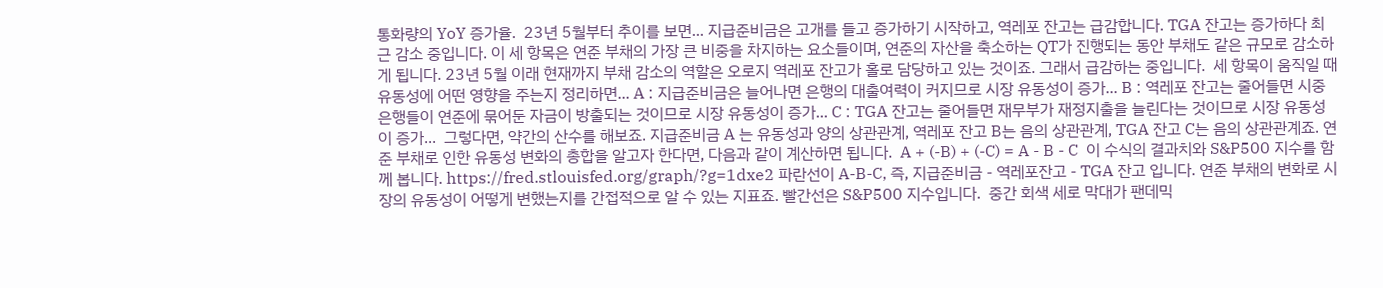통화량의 YoY 증가율.  23년 5월부터 추이를 보면... 지급준비금은 고개를 들고 증가하기 시작하고, 역레포 잔고는 급감합니다. TGA 잔고는 증가하다 최근 감소 중입니다. 이 세 항목은 연준 부채의 가장 큰 비중을 차지하는 요소들이며, 연준의 자산을 축소하는 QT가 진행되는 동안 부채도 같은 규모로 감소하게 됩니다. 23년 5월 이래 현재까지 부채 감소의 역할은 오로지 역레포 잔고가 홀로 담당하고 있는 것이죠. 그래서 급감하는 중입니다.  세 항목이 움직일 때 유동성에 어떤 영향을 주는지 정리하면... A : 지급준비금은 늘어나면 은행의 대출여력이 커지므로 시장 유동성이 증가... B : 역레포 잔고는 줄어들면 시중은행들이 연준에 묶어둔 자금이 방출되는 것이므로 시장 유동성이 증가... C : TGA 잔고는 줄어들면 재무부가 재정지출을 늘린다는 것이므로 시장 유동성이 증가...  그렇다면, 약간의 산수를 해보죠. 지급준비금 A 는 유동성과 양의 상관관계, 역레포 잔고 B는 음의 상관관계, TGA 잔고 C는 음의 상관관계죠. 연준 부채로 인한 유동성 변화의 총합을 알고자 한다면, 다음과 같이 계산하면 됩니다.  A + (-B) + (-C) = A - B - C  이 수식의 결과치와 S&P500 지수를 함께 봅니다. https://fred.stlouisfed.org/graph/?g=1dxe2 파란선이 A-B-C, 즉, 지급준비금 - 역레포잔고 - TGA 잔고 입니다. 연준 부채의 변화로 시장의 유동성이 어떻게 변했는지를 간접적으로 알 수 있는 지표죠. 빨간선은 S&P500 지수입니다.  중간 회색 세로 막대가 팬데믹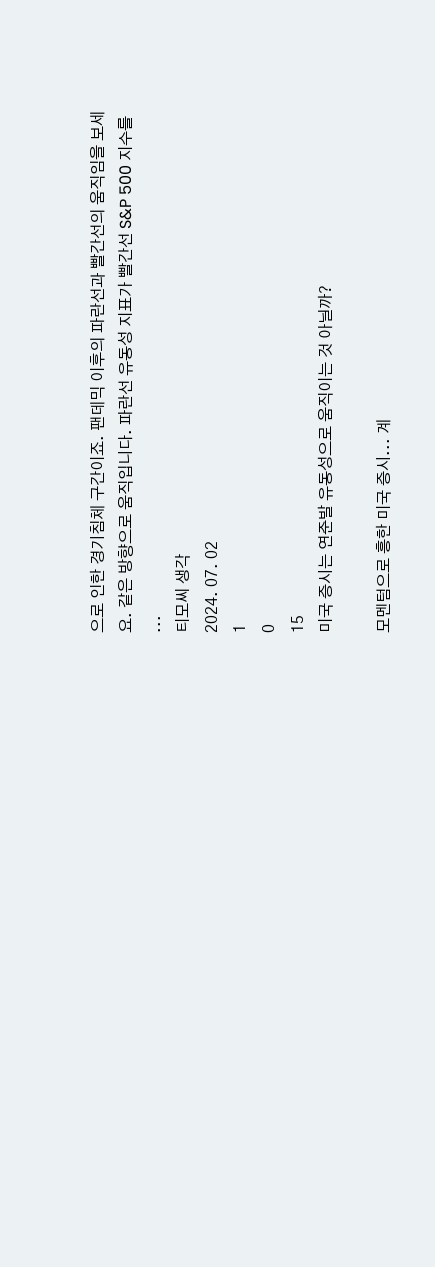으로 인한 경기침체 구간이죠. 팬데믹 이후의 파란선과 빨간선의 움직임을 보세요. 같은 방향으로 움직입니다. 파란선 유동성 지표가 빨간선 S&P 500 지수를 ...
티모씨 생각
2024. 07. 02
1
0
15
미국 증시는 연준발 유동성으로 움직이는 것 아닐까?

모멘텀으로 흥한 미국 증시... 계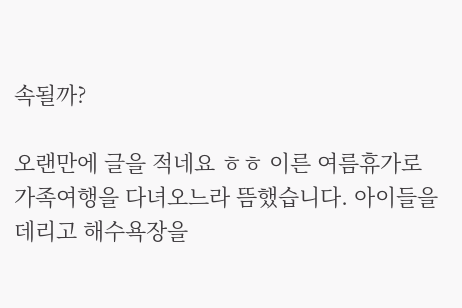속될까?

오랜만에 글을 적네요 ㅎㅎ 이른 여름휴가로 가족여행을 다녀오느라 뜸했습니다. 아이들을 데리고 해수욕장을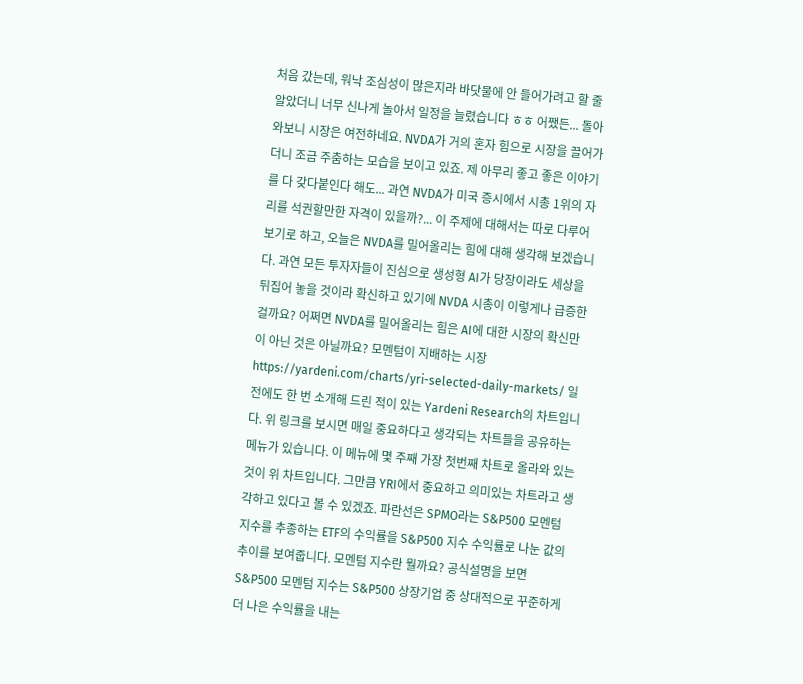처음 갔는데, 워낙 조심성이 많은지라 바닷물에 안 들어가려고 할 줄 알았더니 너무 신나게 놀아서 일정을 늘렸습니다 ㅎㅎ 어쨌든... 돌아와보니 시장은 여전하네요. NVDA가 거의 혼자 힘으로 시장을 끌어가더니 조금 주춤하는 모습을 보이고 있죠. 제 아무리 좋고 좋은 이야기를 다 갖다붙인다 해도... 과연 NVDA가 미국 증시에서 시총 1위의 자리를 석권할만한 자격이 있을까?... 이 주제에 대해서는 따로 다루어 보기로 하고, 오늘은 NVDA를 밀어올리는 힘에 대해 생각해 보겠습니다. 과연 모든 투자자들이 진심으로 생성형 AI가 당장이라도 세상을 뒤집어 놓을 것이라 확신하고 있기에 NVDA 시총이 이렇게나 급증한 걸까요? 어쩌면 NVDA를 밀어올리는 힘은 AI에 대한 시장의 확신만이 아닌 것은 아닐까요? 모멘텀이 지배하는 시장 https://yardeni.com/charts/yri-selected-daily-markets/ 일전에도 한 번 소개해 드린 적이 있는 Yardeni Research의 차트입니다. 위 링크를 보시면 매일 중요하다고 생각되는 차트들을 공유하는 메뉴가 있습니다. 이 메뉴에 몇 주째 가장 첫번째 차트로 올라와 있는 것이 위 차트입니다. 그만큼 YRI에서 중요하고 의미있는 차트라고 생각하고 있다고 볼 수 있겠죠. 파란선은 SPMO라는 S&P500 모멘텀 지수를 추종하는 ETF의 수익률을 S&P500 지수 수익률로 나눈 값의 추이를 보여줍니다. 모멘텀 지수란 뭘까요? 공식설명을 보면 S&P500 모멘텀 지수는 S&P500 상장기업 중 상대적으로 꾸준하게 더 나은 수익률을 내는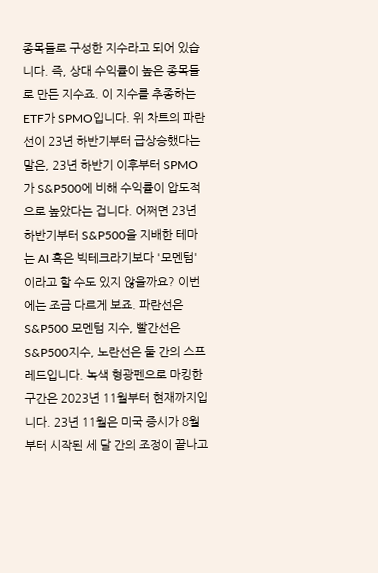종목들로 구성한 지수라고 되어 있습니다. 즉, 상대 수익률이 높은 종목들로 만든 지수죠. 이 지수를 추종하는 ETF가 SPMO입니다. 위 차트의 파란선이 23년 하반기부터 급상승했다는 말은, 23년 하반기 이후부터 SPMO가 S&P500에 비해 수익률이 압도적으로 높았다는 겁니다. 어쩌면 23년 하반기부터 S&P500을 지배한 테마는 AI 혹은 빅테크라기보다 '모멘텀' 이라고 할 수도 있지 않을까요? 이번에는 조금 다르게 보죠. 파란선은 S&P500 모멘텀 지수, 빨간선은 S&P500지수, 노란선은 둘 간의 스프레드입니다. 녹색 형광펜으로 마킹한 구간은 2023년 11월부터 현재까지입니다. 23년 11월은 미국 증시가 8월부터 시작된 세 달 간의 조정이 끝나고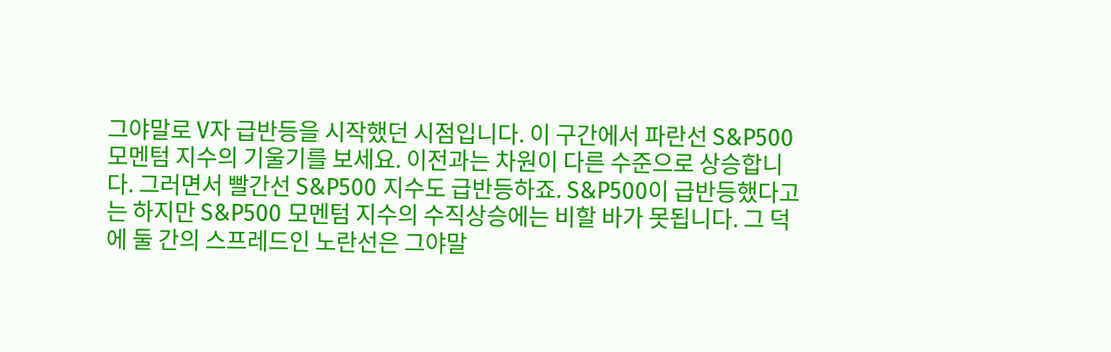그야말로 V자 급반등을 시작했던 시점입니다. 이 구간에서 파란선 S&P500 모멘텀 지수의 기울기를 보세요. 이전과는 차원이 다른 수준으로 상승합니다. 그러면서 빨간선 S&P500 지수도 급반등하죠. S&P500이 급반등했다고는 하지만 S&P500 모멘텀 지수의 수직상승에는 비할 바가 못됩니다. 그 덕에 둘 간의 스프레드인 노란선은 그야말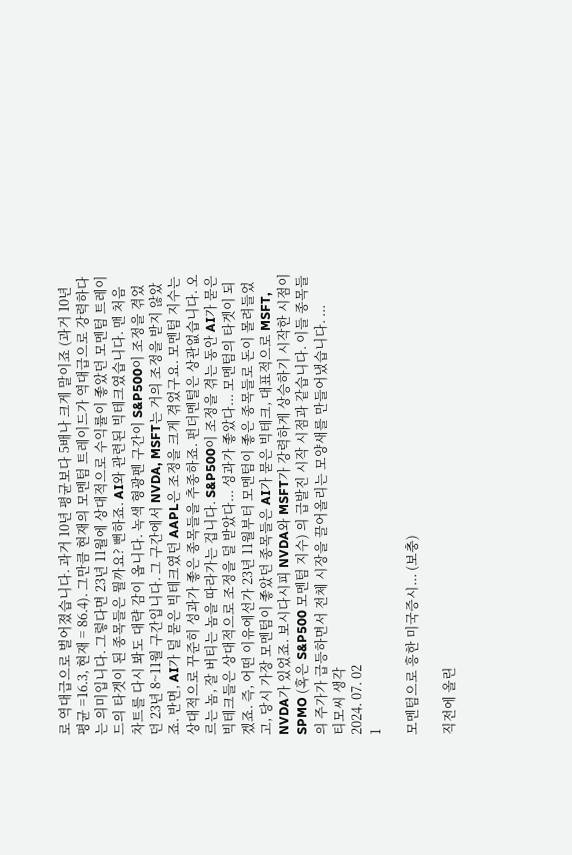로 역대급으로 벌어졌습니다. 과거 10년 평균보다 5배나 크게 말이죠 (과거 10년 평균 =16.3, 현재 = 86.4). 그만큼 현재의 모멘텀 트레이드가 역대급으로 강력하다는 의미입니다. 그렇다면 23년 11월에 상대적으로 수익률이 좋았던 모멘텀 트레이드의 타겟이 된 종목들은 뭘까요? 뻔하죠. AI와 관련된 빅테크였습니다. 맨 처음 차트를 다시 봐도 대략 감이 옵니다. 녹색 형광펜 구간이 S&P500이 조정을 겪었던 23년 8~11월 구간입니다. 그 구간에서 NVDA, MSFT는 거의 조정을 받지 않았죠. 반면, AI가 덜 묻은 빅테크였던 AAPL은 조정을 크게 겪었구요. 모멘텀 지수는 상대적으로 꾸준히 성과가 좋은 종목들을 추종하죠. 펀더멘털은 상관없습니다. 오르는 놈, 잘 버티는 놈을 따라가는 겁니다. S&P500이 조정을 겪는 동안 AI가 묻은 빅테크들은 상대적으로 조정을 덜 받았다... 성과가 좋았다... 모멘텀의 타겟이 되겠죠. 즉, 어떤 이유에선가 23년 11월부터 모멘텀이 좋은 종목들로 돈이 몰려들었고, 당시 가장 모멘텀이 좋았던 종목들은 AI가 묻은 빅테크, 대표적으로 MSFT, NVDA가 있었죠. 보시다시피 NVDA와 MSFT가 강력하게 상승하기 시작한 시점이 SPMO (혹은 S&P500 모멘텀 지수) 의 급발진 시작 시점과 같습니다. 이들 종목들의 주가가 급등하면서 전체 시장을 끌어올리는 모양새를 만들어냈습니다. ...
티모씨 생각
2024. 07. 02
1

모멘텀으로 흥한 미국증시... (보충)

직전에 올린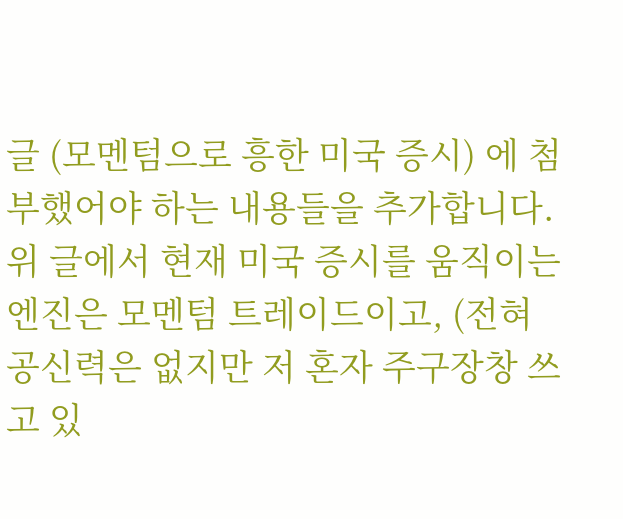글 (모멘텀으로 흥한 미국 증시) 에 첨부했어야 하는 내용들을 추가합니다. 위 글에서 현재 미국 증시를 움직이는 엔진은 모멘텀 트레이드이고, (전혀 공신력은 없지만 저 혼자 주구장창 쓰고 있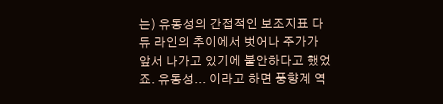는) 유동성의 간접적인 보조지표 다듀 라인의 추이에서 벗어나 주가가 앞서 나가고 있기에 불안하다고 했었죠. 유동성... 이라고 하면 풍향계 역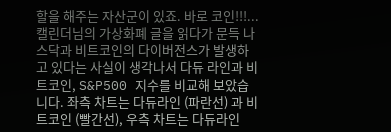할을 해주는 자산군이 있죠. 바로 코인!!!... 캘린더님의 가상화폐 글을 읽다가 문득 나스닥과 비트코인의 다이버전스가 발생하고 있다는 사실이 생각나서 다듀 라인과 비트코인, S&P500 지수를 비교해 보았습니다. 좌측 차트는 다듀라인 (파란선) 과 비트코인 (빨간선), 우측 차트는 다듀라인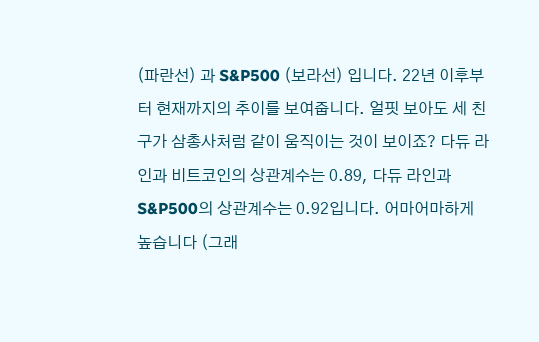(파란선) 과 S&P500 (보라선) 입니다. 22년 이후부터 현재까지의 추이를 보여줍니다. 얼핏 보아도 세 친구가 삼총사처럼 같이 움직이는 것이 보이죠? 다듀 라인과 비트코인의 상관계수는 0.89, 다듀 라인과 S&P500의 상관계수는 0.92입니다. 어마어마하게 높습니다 (그래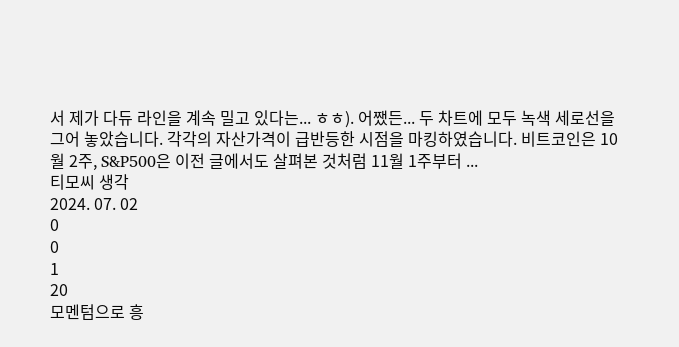서 제가 다듀 라인을 계속 밀고 있다는... ㅎㅎ). 어쨌든... 두 차트에 모두 녹색 세로선을 그어 놓았습니다. 각각의 자산가격이 급반등한 시점을 마킹하였습니다. 비트코인은 10월 2주, S&P500은 이전 글에서도 살펴본 것처럼 11월 1주부터 ...
티모씨 생각
2024. 07. 02
0
0
1
20
모멘텀으로 흥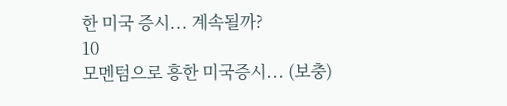한 미국 증시... 계속될까?
10
모멘텀으로 흥한 미국증시... (보충)